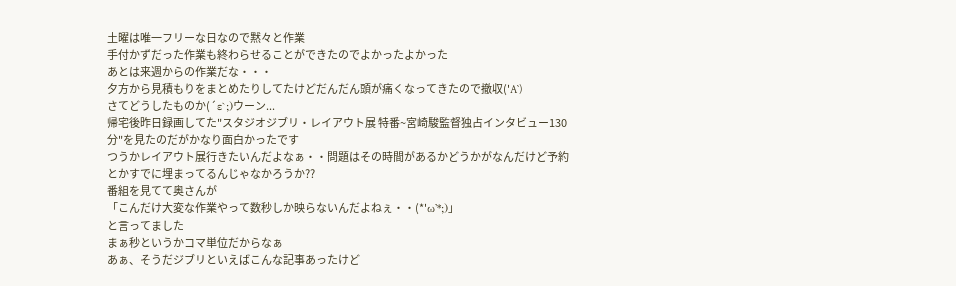土曜は唯一フリーな日なので黙々と作業
手付かずだった作業も終わらせることができたのでよかったよかった
あとは来週からの作業だな・・・
夕方から見積もりをまとめたりしてたけどだんだん頭が痛くなってきたので撤収('A`)
さてどうしたものか(´ε`;)ウーン...
帰宅後昨日録画してた"スタジオジブリ・レイアウト展 特番~宮崎駿監督独占インタビュー130分"を見たのだがかなり面白かったです
つうかレイアウト展行きたいんだよなぁ・・問題はその時間があるかどうかがなんだけど予約とかすでに埋まってるんじゃなかろうか??
番組を見てて奥さんが
「こんだけ大変な作業やって数秒しか映らないんだよねぇ・・(*'ω'*;)」
と言ってました
まぁ秒というかコマ単位だからなぁ
あぁ、そうだジブリといえばこんな記事あったけど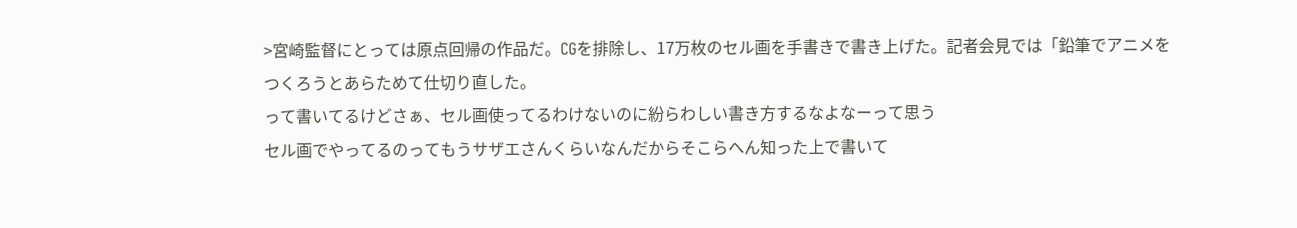>宮崎監督にとっては原点回帰の作品だ。CGを排除し、17万枚のセル画を手書きで書き上げた。記者会見では「鉛筆でアニメをつくろうとあらためて仕切り直した。
って書いてるけどさぁ、セル画使ってるわけないのに紛らわしい書き方するなよなーって思う
セル画でやってるのってもうサザエさんくらいなんだからそこらへん知った上で書いて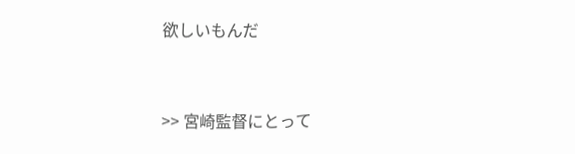欲しいもんだ



>> 宮崎監督にとって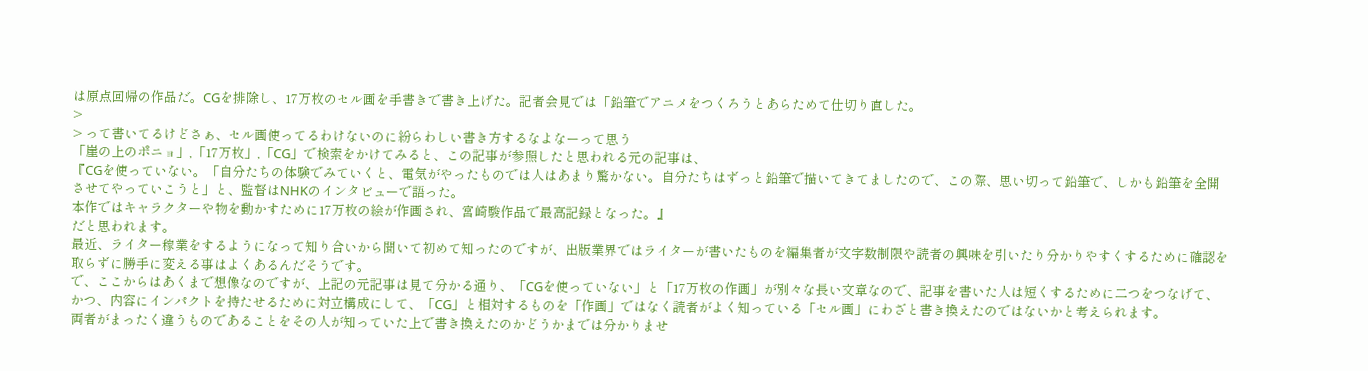は原点回帰の作品だ。CGを排除し、17万枚のセル画を手書きで書き上げた。記者会見では「鉛筆でアニメをつくろうとあらためて仕切り直した。
>
> って書いてるけどさぁ、セル画使ってるわけないのに紛らわしい書き方するなよなーって思う
「崖の上のポニョ」,「17万枚」,「CG」で検索をかけてみると、この記事が参照したと思われる元の記事は、
『CGを使っていない。「自分たちの体験でみていくと、電気がやったものでは人はあまり驚かない。自分たちはずっと鉛筆で描いてきてましたので、この際、思い切って鉛筆で、しかも鉛筆を全開させてやっていこうと」と、監督はNHKのインタビューで語った。
本作ではキャラクターや物を動かすために17万枚の絵が作画され、宮崎駿作品で最高記録となった。』
だと思われます。
最近、ライター稼業をするようになって知り合いから聞いて初めて知ったのですが、出版業界ではライターが書いたものを編集者が文字数制限や読者の興味を引いたり分かりやすくするために確認を取らずに勝手に変える事はよくあるんだそうです。
で、ここからはあくまで想像なのですが、上記の元記事は見て分かる通り、「CGを使っていない」と「17万枚の作画」が別々な長い文章なので、記事を書いた人は短くするために二つをつなげて、かつ、内容にインパクトを持たせるために対立構成にして、「CG」と相対するものを「作画」ではなく読者がよく知っている「セル画」にわざと書き換えたのではないかと考えられます。
両者がまったく違うものであることをその人が知っていた上で書き換えたのかどうかまでは分かりませ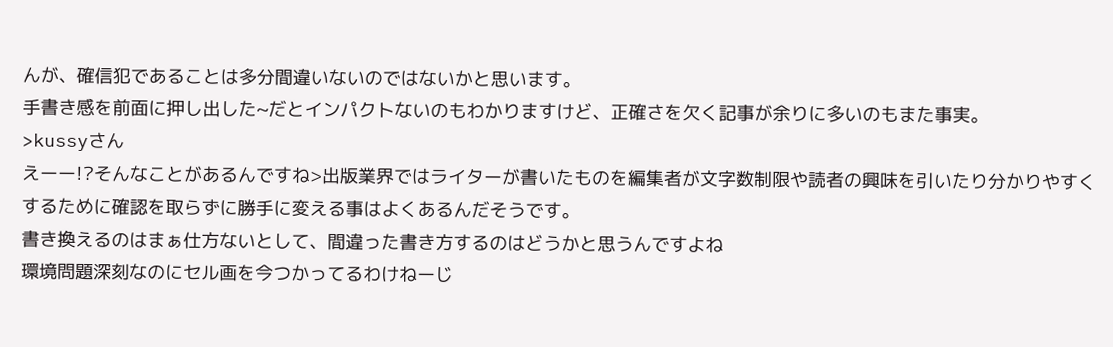んが、確信犯であることは多分間違いないのではないかと思います。
手書き感を前面に押し出した~だとインパクトないのもわかりますけど、正確さを欠く記事が余りに多いのもまた事実。
>kussyさん
えーー!?そんなことがあるんですね>出版業界ではライターが書いたものを編集者が文字数制限や読者の興味を引いたり分かりやすくするために確認を取らずに勝手に変える事はよくあるんだそうです。
書き換えるのはまぁ仕方ないとして、間違った書き方するのはどうかと思うんですよね
環境問題深刻なのにセル画を今つかってるわけねーじ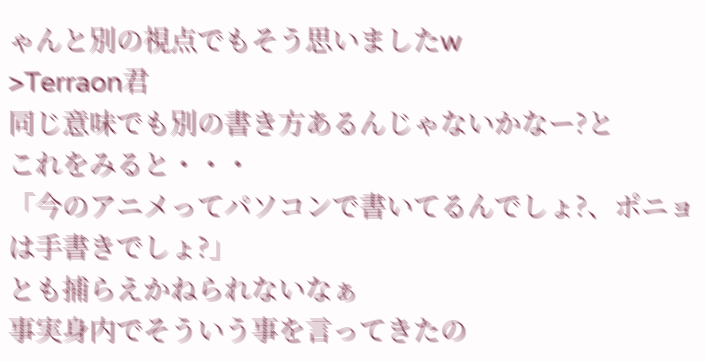ゃんと別の視点でもそう思いましたw
>Terraon君
同じ意味でも別の書き方あるんじゃないかなー?と
これをみると・・・
「今のアニメってパソコンで書いてるんでしょ?、ポニョは手書きでしょ?」
とも捕らえかねられないなぁ
事実身内でそういう事を言ってきたの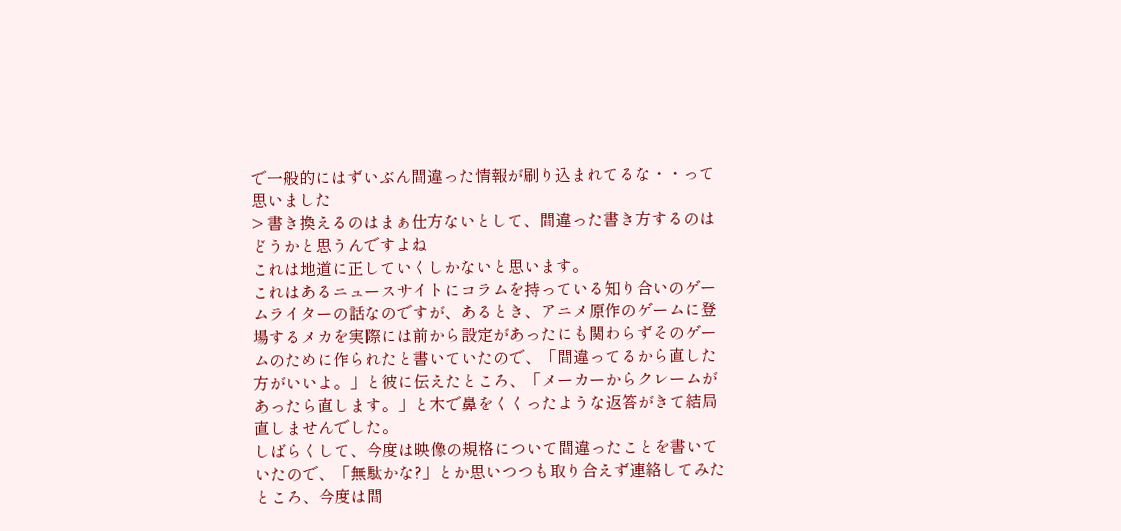で一般的にはずいぶん間違った情報が刷り込まれてるな・・って思いました
> 書き換えるのはまぁ仕方ないとして、間違った書き方するのはどうかと思うんですよね
これは地道に正していくしかないと思います。
これはあるニュースサイトにコラムを持っている知り合いのゲームライターの話なのですが、あるとき、アニメ原作のゲームに登場するメカを実際には前から設定があったにも関わらずそのゲームのために作られたと書いていたので、「間違ってるから直した方がいいよ。」と彼に伝えたところ、「メーカーからクレームがあったら直します。」と木で鼻をくくったような返答がきて結局直しませんでした。
しばらくして、今度は映像の規格について間違ったことを書いていたので、「無駄かな?」とか思いつつも取り合えず連絡してみたところ、今度は間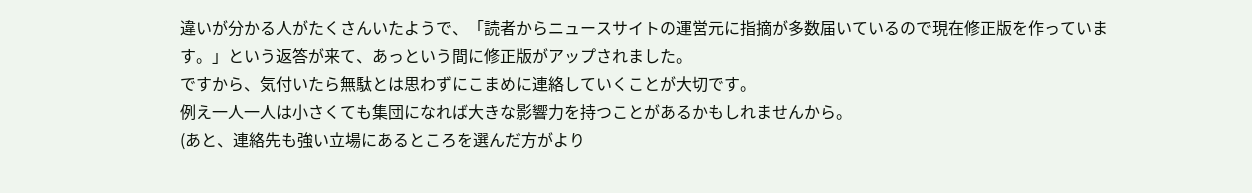違いが分かる人がたくさんいたようで、「読者からニュースサイトの運営元に指摘が多数届いているので現在修正版を作っています。」という返答が来て、あっという間に修正版がアップされました。
ですから、気付いたら無駄とは思わずにこまめに連絡していくことが大切です。
例え一人一人は小さくても集団になれば大きな影響力を持つことがあるかもしれませんから。
(あと、連絡先も強い立場にあるところを選んだ方がより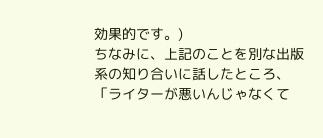効果的です。)
ちなみに、上記のことを別な出版系の知り合いに話したところ、「ライターが悪いんじゃなくて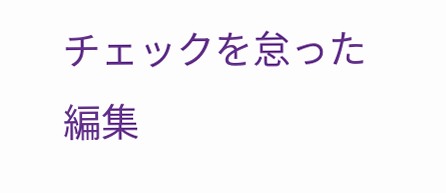チェックを怠った編集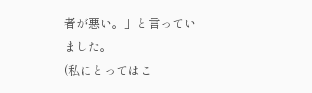者が悪い。」と言っていました。
(私にとってはこ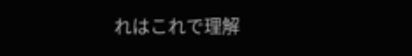れはこれで理解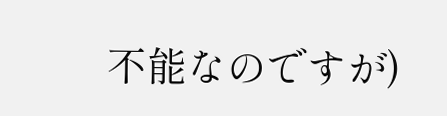不能なのですが)